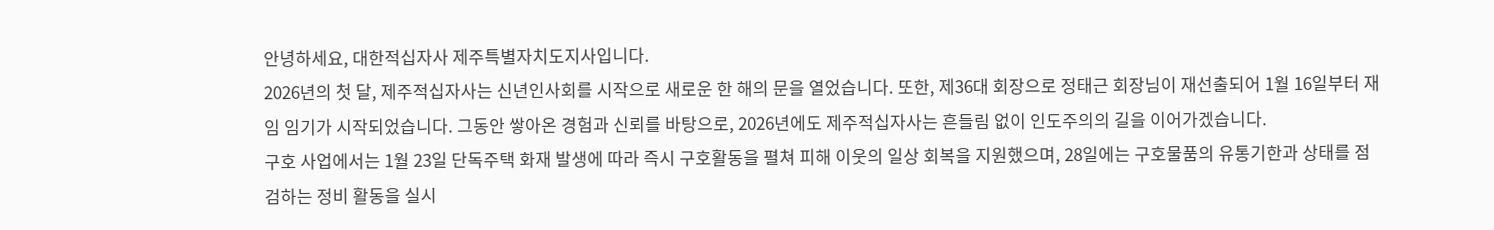안녕하세요, 대한적십자사 제주특별자치도지사입니다.
2026년의 첫 달, 제주적십자사는 신년인사회를 시작으로 새로운 한 해의 문을 열었습니다. 또한, 제36대 회장으로 정태근 회장님이 재선출되어 1월 16일부터 재임 임기가 시작되었습니다. 그동안 쌓아온 경험과 신뢰를 바탕으로, 2026년에도 제주적십자사는 흔들림 없이 인도주의의 길을 이어가겠습니다.
구호 사업에서는 1월 23일 단독주택 화재 발생에 따라 즉시 구호활동을 펼쳐 피해 이웃의 일상 회복을 지원했으며, 28일에는 구호물품의 유통기한과 상태를 점검하는 정비 활동을 실시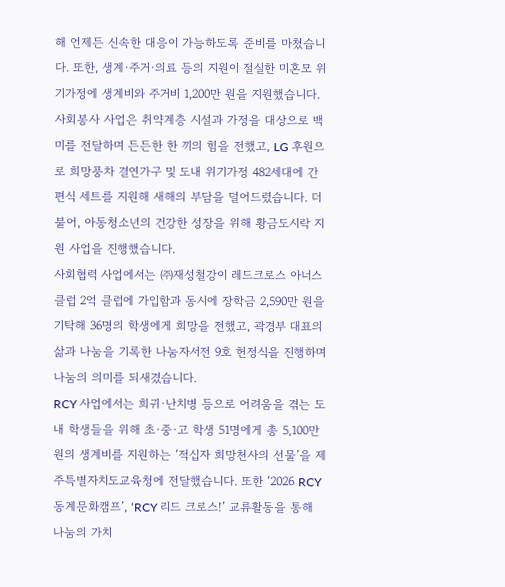해 언제든 신속한 대응이 가능하도록 준비를 마쳤습니다. 또한, 생계·주거·의료 등의 지원이 절실한 미혼모 위기가정에 생계비와 주거비 1,200만 원을 지원했습니다.
사회봉사 사업은 취약계층 시설과 가정을 대상으로 백미를 전달하며 든든한 한 끼의 힘을 전했고, LG 후원으로 희망풍차 결연가구 및 도내 위기가정 482세대에 간편식 세트를 지원해 새해의 부담을 덜어드렸습니다. 더불어, 아동청소년의 건강한 성장을 위해 황금도시락 지원 사업을 진행했습니다.
사회협력 사업에서는 ㈜재성철강이 레드크로스 아너스클럽 2억 클럽에 가입함과 동시에 장학금 2,590만 원을 기탁해 36명의 학생에게 희망을 전했고, 곽경부 대표의 삶과 나눔을 기록한 나눔자서전 9호 헌정식을 진행하며 나눔의 의미를 되새겼습니다.
RCY 사업에서는 희귀·난치병 등으로 어려움을 겪는 도내 학생들을 위해 초·중·고 학생 51명에게 총 5,100만 원의 생계비를 지원하는 ‘적십자 희망천사의 선물’을 제주특별자치도교육청에 전달했습니다. 또한 ‘2026 RCY 동계문화캠프’, ‘RCY 리드 크로스!’ 교류활동을 통해 나눔의 가치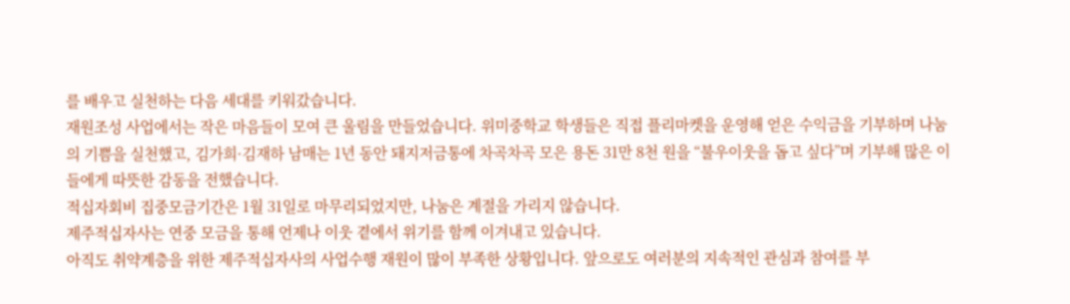를 배우고 실천하는 다음 세대를 키워갔습니다.
재원조성 사업에서는 작은 마음들이 모여 큰 울림을 만들었습니다. 위미중학교 학생들은 직접 플리마켓을 운영해 얻은 수익금을 기부하며 나눔의 기쁨을 실천했고, 김가희·김재하 남매는 1년 동안 돼지저금통에 차곡차곡 모은 용돈 31만 8천 원을 “불우이웃을 돕고 싶다”며 기부해 많은 이들에게 따뜻한 감동을 전했습니다.
적십자회비 집중모금기간은 1월 31일로 마무리되었지만, 나눔은 계절을 가리지 않습니다.
제주적십자사는 연중 모금을 통해 언제나 이웃 곁에서 위기를 함께 이겨내고 있습니다.
아직도 취약계층을 위한 제주적십자사의 사업수행 재원이 많이 부족한 상황입니다. 앞으로도 여러분의 지속적인 관심과 참여를 부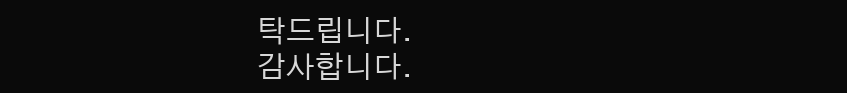탁드립니다.
감사합니다.